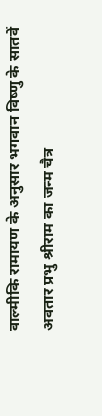वाल्मीकि रामायण के अनुसार भगवान विष्णु के सातवें अवतार प्रभु श्रीराम का जन्म चैत्र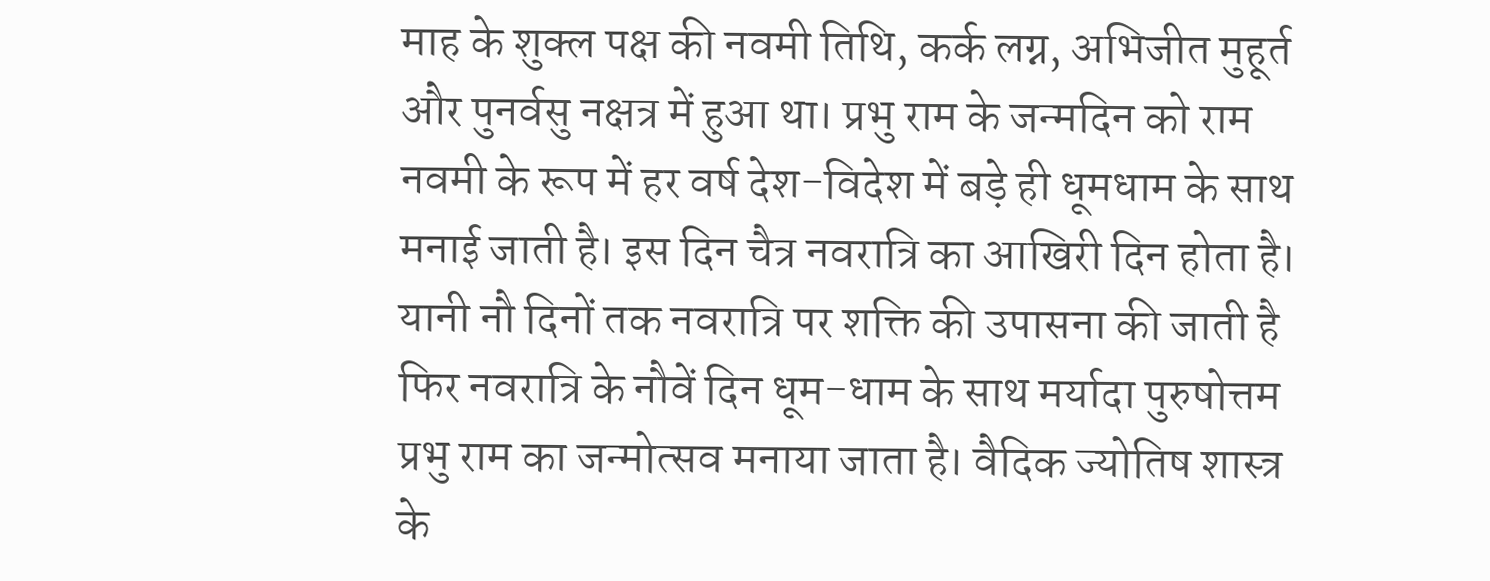माह के शुक्ल पक्ष की नवमी तिथि, कर्क लग्न, अभिजीत मुहूर्त और पुनर्वसु नक्षत्र में हुआ था। प्रभु राम के जन्मदिन को राम नवमी के रूप में हर वर्ष देश-विदेश में बड़े ही धूमधाम के साथ मनाई जाती है। इस दिन चैत्र नवरात्रि का आखिरी दिन होता है। यानी नौ दिनों तक नवरात्रि पर शक्ति की उपासना की जाती है फिर नवरात्रि के नौवें दिन धूम-धाम के साथ मर्यादा पुरुषोत्तम प्रभु राम का जन्मोत्सव मनाया जाता है। वैदिक ज्योतिष शास्त्र के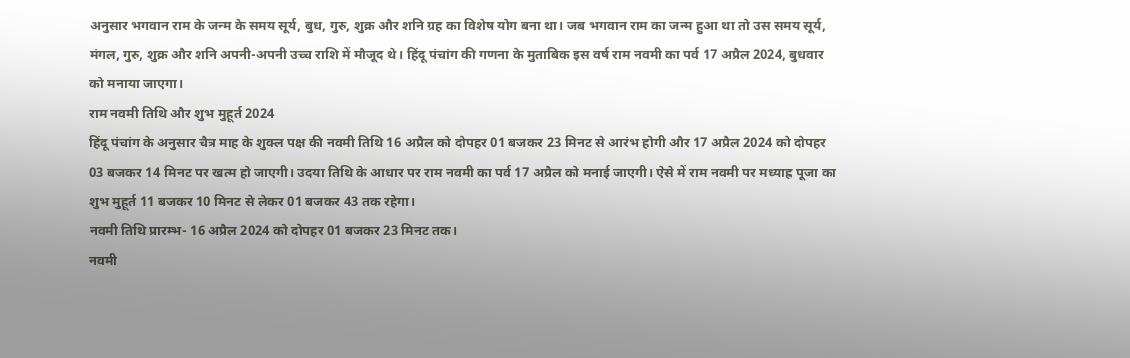अनुसार भगवान राम के जन्म के समय सूर्य, बुध, गुरु, शुक्र और शनि ग्रह का विशेष योग बना था। जब भगवान राम का जन्म हुआ था तो उस समय सूर्य, मंगल, गुरु, शुक्र और शनि अपनी-अपनी उच्च राशि में मौजूद थे। हिंदू पंचांग की गणना के मुताबिक इस वर्ष राम नवमी का पर्व 17 अप्रैल 2024, बुधवार को मनाया जाएगा।
राम नवमी तिथि और शुभ मुहूर्त 2024
हिंदू पंचांग के अनुसार चैत्र माह के शुक्ल पक्ष की नवमी तिथि 16 अप्रैल को दोपहर 01 बजकर 23 मिनट से आरंभ होगी और 17 अप्रैल 2024 को दोपहर 03 बजकर 14 मिनट पर खत्म हो जाएगी। उदया तिथि के आधार पर राम नवमी का पर्व 17 अप्रैल को मनाई जाएगी। ऐसे में राम नवमी पर मध्याह्र पूजा का शुभ मुहूर्त 11 बजकर 10 मिनट से लेकर 01 बजकर 43 तक रहेगा।
नवमी तिथि प्रारम्भ- 16 अप्रैल 2024 को दोपहर 01 बजकर 23 मिनट तक।
नवमी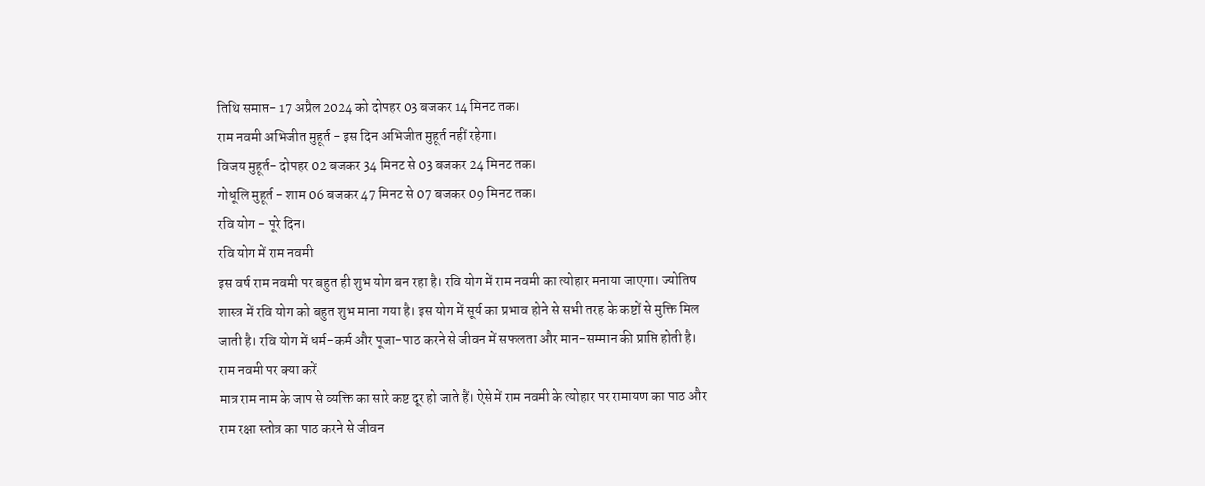तिथि समाप्त- 17 अप्रैल 2024 को दोपहर 03 बजकर 14 मिनट तक।
राम नवमी अभिजीत मुहूर्त - इस दिन अभिजीत मुहूर्त नहीं रहेगा।
विजय मुहूर्त- दोपहर 02 बजकर 34 मिनट से 03 बजकर 24 मिनट तक।
गोधूलि मुहूर्त - शाम 06 बजकर 47 मिनट से 07 बजकर 09 मिनट तक।
रवि योग - पूरे दिन।
रवि योग में राम नवमी
इस वर्ष राम नवमी पर बहुत ही शुभ योग बन रहा है। रवि योग में राम नवमी का त्योहार मनाया जाएगा। ज्योतिष शास्त्र में रवि योग को बहुत शुभ माना गया है। इस योग में सूर्य का प्रभाव होने से सभी तरह के कष्टों से मुक्ति मिल जाती है। रवि योग में धर्म-कर्म और पूजा-पाठ करने से जीवन में सफलता और मान-सम्मान की प्राप्ति होती है।
राम नवमी पर क्या करें
मात्र राम नाम के जाप से व्यक्ति का सारे कष्ट दूर हो जाते हैं। ऐसे में राम नवमी के त्योहार पर रामायण का पाठ और राम रक्षा स्तोत्र का पाठ करने से जीवन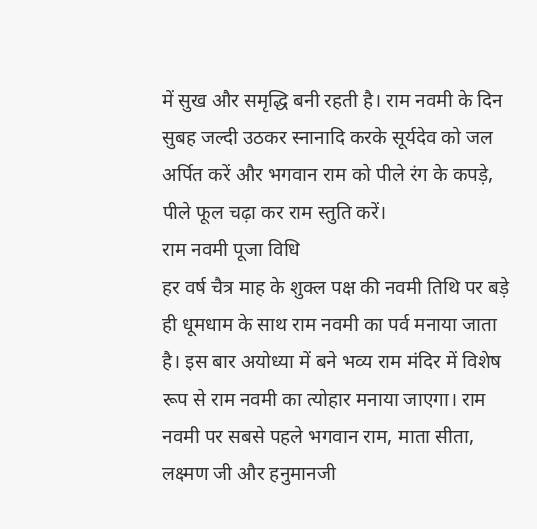में सुख और समृद्धि बनी रहती है। राम नवमी के दिन सुबह जल्दी उठकर स्नानादि करके सूर्यदेव को जल अर्पित करें और भगवान राम को पीले रंग के कपड़े, पीले फूल चढ़ा कर राम स्तुति करें।
राम नवमी पूजा विधि
हर वर्ष चैत्र माह के शुक्ल पक्ष की नवमी तिथि पर बड़े ही धूमधाम के साथ राम नवमी का पर्व मनाया जाता है। इस बार अयोध्या में बने भव्य राम मंदिर में विशेष रूप से राम नवमी का त्योहार मनाया जाएगा। राम नवमी पर सबसे पहले भगवान राम, माता सीता, लक्ष्मण जी और हनुमानजी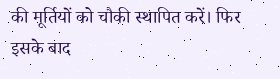की मूर्तियों को चौकी स्थापित करें। फिर इसके बाद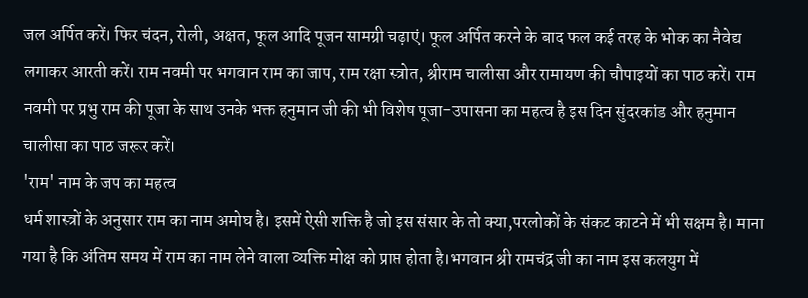जल अर्पित करें। फिर चंदन, रोली, अक्षत, फूल आदि पूजन सामग्री चढ़ाएं। फूल अर्पित करने के बाद फल कई तरह के भोक का नैवेद्य लगाकर आरती करें। राम नवमी पर भगवान राम का जाप, राम रक्षा स्त्रोत, श्रीराम चालीसा और रामायण की चौपाइयों का पाठ करें। राम नवमी पर प्रभु राम की पूजा के साथ उनके भक्त हनुमान जी की भी विशेष पूजा-उपासना का महत्व है इस दिन सुंदरकांड और हनुमान चालीसा का पाठ जरूर करें।
'राम' नाम के जप का महत्व
धर्म शास्त्रों के अनुसार राम का नाम अमोघ है। इसमें ऐसी शक्ति है जो इस संसार के तो क्या,परलोकों के संकट काटने में भी सक्षम है। माना गया है कि अंतिम समय में राम का नाम लेने वाला व्यक्ति मोक्ष को प्राप्त होता है।भगवान श्री रामचंद्र जी का नाम इस कलयुग में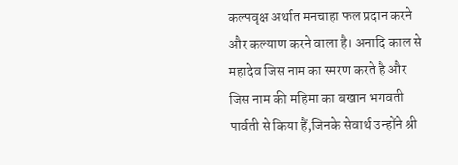कल्पवृक्ष अर्थात मनचाहा फल प्रदान करने और कल्याण करने वाला है। अनादि काल से महादेव जिस नाम का स्मरण करते है और जिस नाम की महिमा का बखान भगवती पार्वती से किया हैं,जिनके सेवार्थ उन्होंने श्री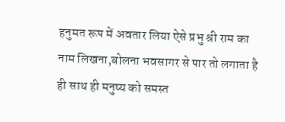हनुमत रूप में अवतार लिया ऐसे प्रभु श्री राम का नाम लिखना,बोलना भवसागर से पार तो लगाता है ही साथ ही मनुष्य को समस्त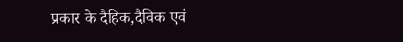प्रकार के दैहिक,दैविक एवं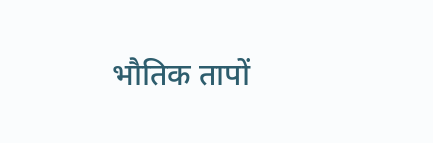भौतिक तापों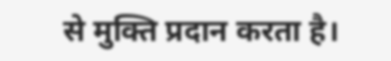से मुक्ति प्रदान करता है।